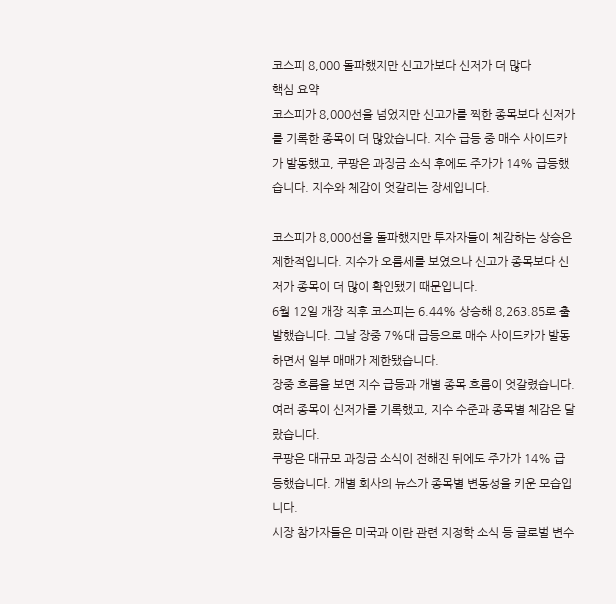코스피 8,000 돌파했지만 신고가보다 신저가 더 많다
핵심 요약
코스피가 8,000선을 넘었지만 신고가를 찍한 종목보다 신저가를 기록한 종목이 더 많았습니다. 지수 급등 중 매수 사이드카가 발동했고, 쿠팡은 과징금 소식 후에도 주가가 14% 급등했습니다. 지수와 체감이 엇갈리는 장세입니다.

코스피가 8,000선을 돌파했지만 투자자들이 체감하는 상승은 제한적입니다. 지수가 오름세를 보였으나 신고가 종목보다 신저가 종목이 더 많이 확인됐기 때문입니다.
6월 12일 개장 직후 코스피는 6.44% 상승해 8,263.85로 출발했습니다. 그날 장중 7%대 급등으로 매수 사이드카가 발동하면서 일부 매매가 제한됐습니다.
장중 흐름을 보면 지수 급등과 개별 종목 흐름이 엇갈렸습니다. 여러 종목이 신저가를 기록했고, 지수 수준과 종목별 체감은 달랐습니다.
쿠팡은 대규모 과징금 소식이 전해진 뒤에도 주가가 14% 급등했습니다. 개별 회사의 뉴스가 종목별 변동성을 키운 모습입니다.
시장 참가자들은 미국과 이란 관련 지정학 소식 등 글로벌 변수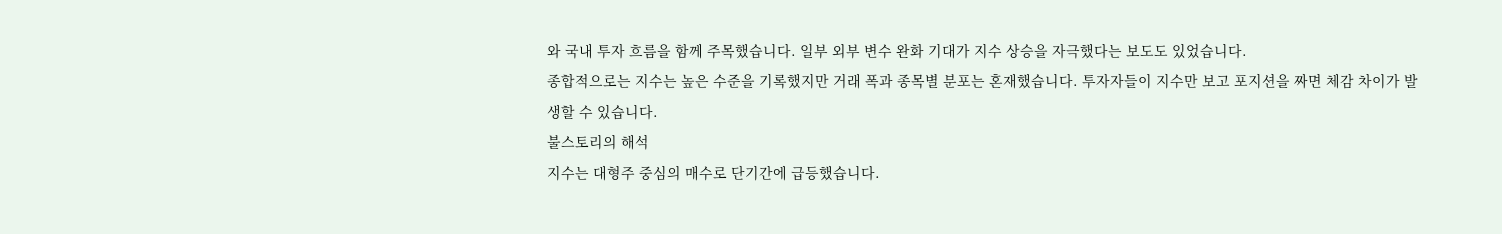와 국내 투자 흐름을 함께 주목했습니다. 일부 외부 변수 완화 기대가 지수 상승을 자극했다는 보도도 있었습니다.
종합적으로는 지수는 높은 수준을 기록했지만 거래 폭과 종목별 분포는 혼재했습니다. 투자자들이 지수만 보고 포지션을 짜면 체감 차이가 발생할 수 있습니다.
불스토리의 해석
지수는 대형주 중심의 매수로 단기간에 급등했습니다.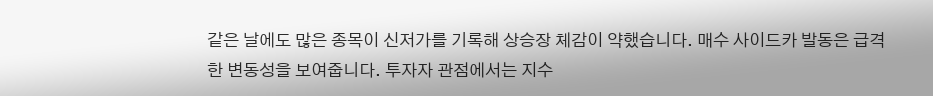같은 날에도 많은 종목이 신저가를 기록해 상승장 체감이 약했습니다. 매수 사이드카 발동은 급격한 변동성을 보여줍니다. 투자자 관점에서는 지수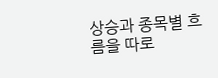상승과 종목별 흐름을 따로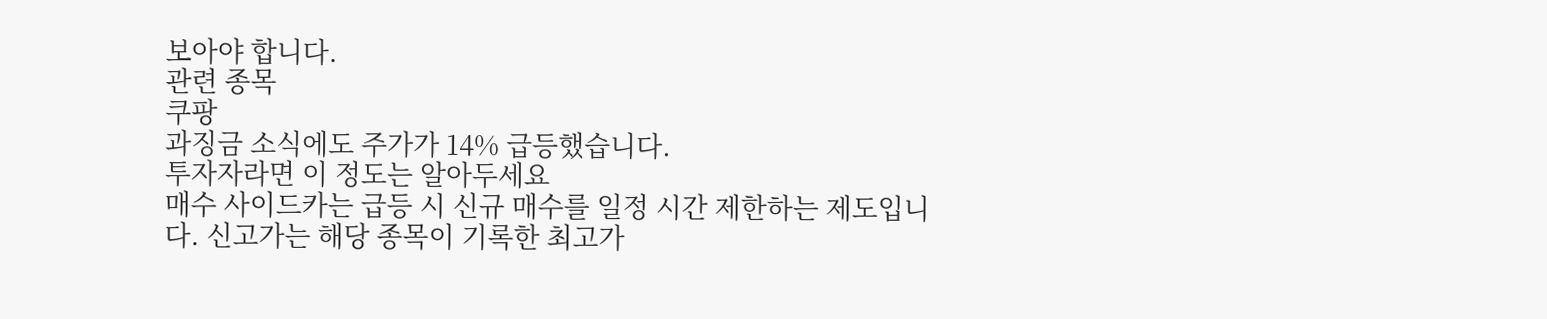보아야 합니다.
관련 종목
쿠팡
과징금 소식에도 주가가 14% 급등했습니다.
투자자라면 이 정도는 알아두세요
매수 사이드카는 급등 시 신규 매수를 일정 시간 제한하는 제도입니다. 신고가는 해당 종목이 기록한 최고가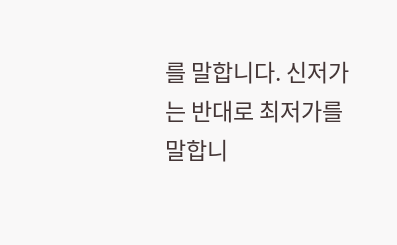를 말합니다. 신저가는 반대로 최저가를 말합니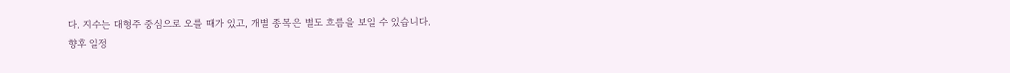다. 지수는 대형주 중심으로 오를 때가 있고, 개별 종목은 별도 흐름을 보일 수 있습니다.
향후 일정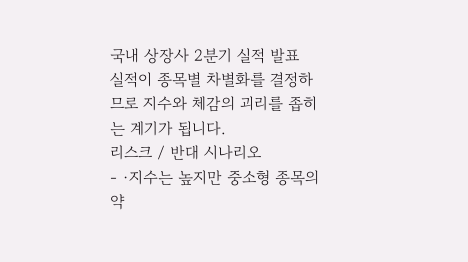국내 상장사 2분기 실적 발표
실적이 종목별 차별화를 결정하므로 지수와 체감의 괴리를 좁히는 계기가 됩니다.
리스크 / 반대 시나리오
- ·지수는 높지만 중소형 종목의 약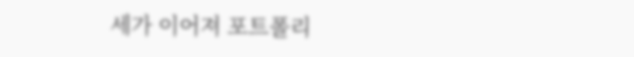세가 이어져 포트폴리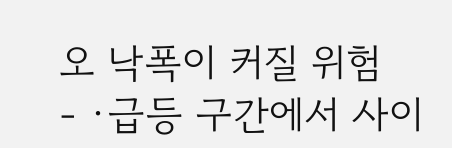오 낙폭이 커질 위험
- ·급등 구간에서 사이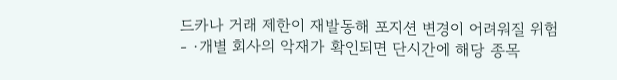드카나 거래 제한이 재발동해 포지션 변경이 어려워질 위험
- ·개별 회사의 악재가 확인되면 단시간에 해당 종목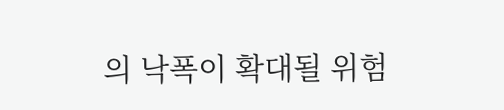의 낙폭이 확대될 위험